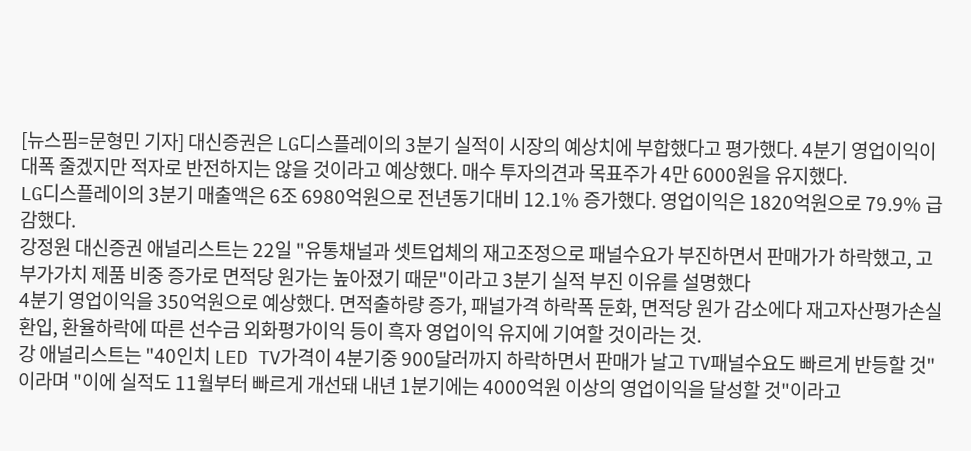[뉴스핌=문형민 기자] 대신증권은 LG디스플레이의 3분기 실적이 시장의 예상치에 부합했다고 평가했다. 4분기 영업이익이 대폭 줄겠지만 적자로 반전하지는 않을 것이라고 예상했다. 매수 투자의견과 목표주가 4만 6000원을 유지했다.
LG디스플레이의 3분기 매출액은 6조 6980억원으로 전년동기대비 12.1% 증가했다. 영업이익은 1820억원으로 79.9% 급감했다.
강정원 대신증권 애널리스트는 22일 "유통채널과 셋트업체의 재고조정으로 패널수요가 부진하면서 판매가가 하락했고, 고부가가치 제품 비중 증가로 면적당 원가는 높아졌기 때문"이라고 3분기 실적 부진 이유를 설명했다
4분기 영업이익을 350억원으로 예상했다. 면적출하량 증가, 패널가격 하락폭 둔화, 면적당 원가 감소에다 재고자산평가손실 환입, 환율하락에 따른 선수금 외화평가이익 등이 흑자 영업이익 유지에 기여할 것이라는 것.
강 애널리스트는 "40인치 LED TV가격이 4분기중 900달러까지 하락하면서 판매가 날고 TV패널수요도 빠르게 반등할 것"이라며 "이에 실적도 11월부터 빠르게 개선돼 내년 1분기에는 4000억원 이상의 영업이익을 달성할 것"이라고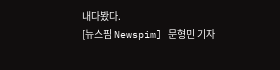내다봤다.
[뉴스핌 Newspim] 문형민 기자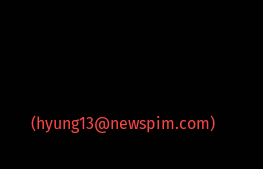(hyung13@newspim.com)